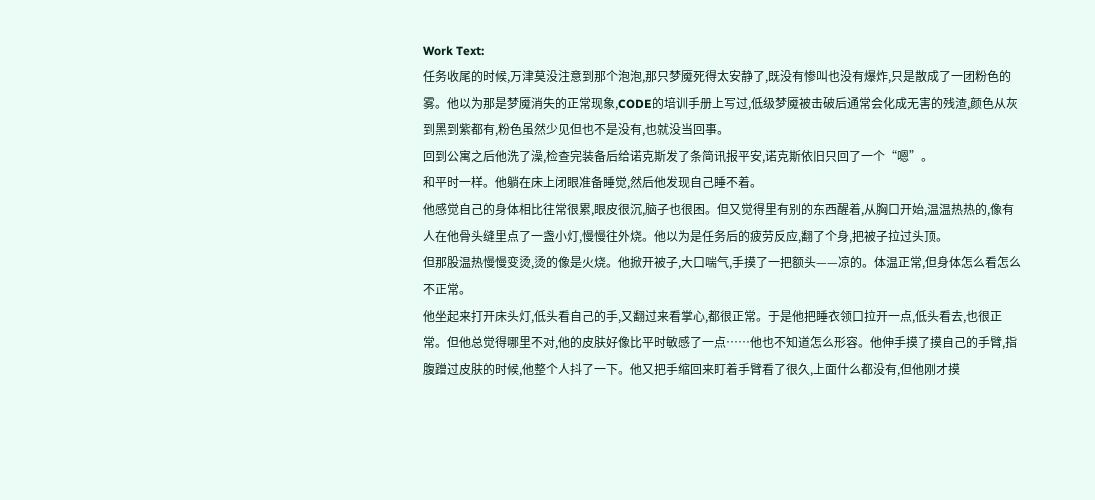Work Text:
任务收尾的时候,万津莫没注意到那个泡泡,那只梦魇死得太安静了,既没有惨叫也没有爆炸,只是散成了一团粉色的雾。他以为那是梦魇消失的正常现象,CODE的培训手册上写过,低级梦魇被击破后通常会化成无害的残渣,颜色从灰到黑到紫都有,粉色虽然少见但也不是没有,也就没当回事。
回到公寓之后他洗了澡,检查完装备后给诺克斯发了条简讯报平安,诺克斯依旧只回了一个“嗯”。
和平时一样。他躺在床上闭眼准备睡觉,然后他发现自己睡不着。
他感觉自己的身体相比往常很累,眼皮很沉,脑子也很困。但又觉得里有别的东西醒着,从胸口开始,温温热热的,像有人在他骨头缝里点了一盏小灯,慢慢往外烧。他以为是任务后的疲劳反应,翻了个身,把被子拉过头顶。
但那股温热慢慢变烫,烫的像是火烧。他掀开被子,大口喘气,手摸了一把额头——凉的。体温正常,但身体怎么看怎么不正常。
他坐起来打开床头灯,低头看自己的手,又翻过来看掌心,都很正常。于是他把睡衣领口拉开一点,低头看去,也很正常。但他总觉得哪里不对,他的皮肤好像比平时敏感了一点……他也不知道怎么形容。他伸手摸了摸自己的手臂,指腹蹭过皮肤的时候,他整个人抖了一下。他又把手缩回来盯着手臂看了很久,上面什么都没有,但他刚才摸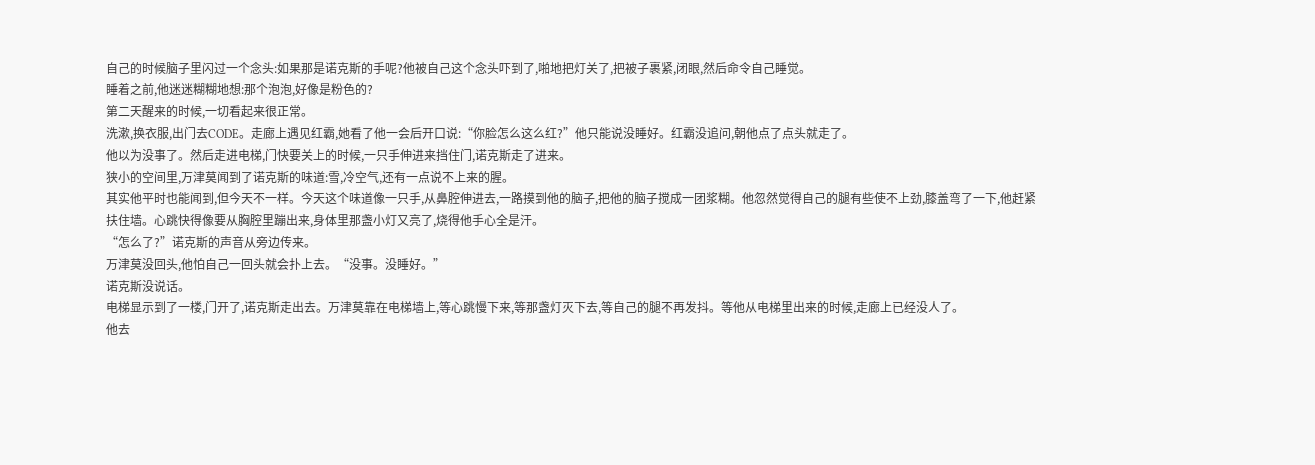自己的时候脑子里闪过一个念头:如果那是诺克斯的手呢?他被自己这个念头吓到了,啪地把灯关了,把被子裹紧,闭眼,然后命令自己睡觉。
睡着之前,他迷迷糊糊地想:那个泡泡,好像是粉色的?
第二天醒来的时候,一切看起来很正常。
洗漱,换衣服,出门去CODE。走廊上遇见红霸,她看了他一会后开口说:“你脸怎么这么红?”他只能说没睡好。红霸没追问,朝他点了点头就走了。
他以为没事了。然后走进电梯,门快要关上的时候,一只手伸进来挡住门,诺克斯走了进来。
狭小的空间里,万津莫闻到了诺克斯的味道:雪,冷空气,还有一点说不上来的腥。
其实他平时也能闻到,但今天不一样。今天这个味道像一只手,从鼻腔伸进去,一路摸到他的脑子,把他的脑子搅成一团浆糊。他忽然觉得自己的腿有些使不上劲,膝盖弯了一下,他赶紧扶住墙。心跳快得像要从胸腔里蹦出来,身体里那盏小灯又亮了,烧得他手心全是汗。
“怎么了?”诺克斯的声音从旁边传来。
万津莫没回头,他怕自己一回头就会扑上去。“没事。没睡好。”
诺克斯没说话。
电梯显示到了一楼,门开了,诺克斯走出去。万津莫靠在电梯墙上,等心跳慢下来,等那盏灯灭下去,等自己的腿不再发抖。等他从电梯里出来的时候,走廊上已经没人了。
他去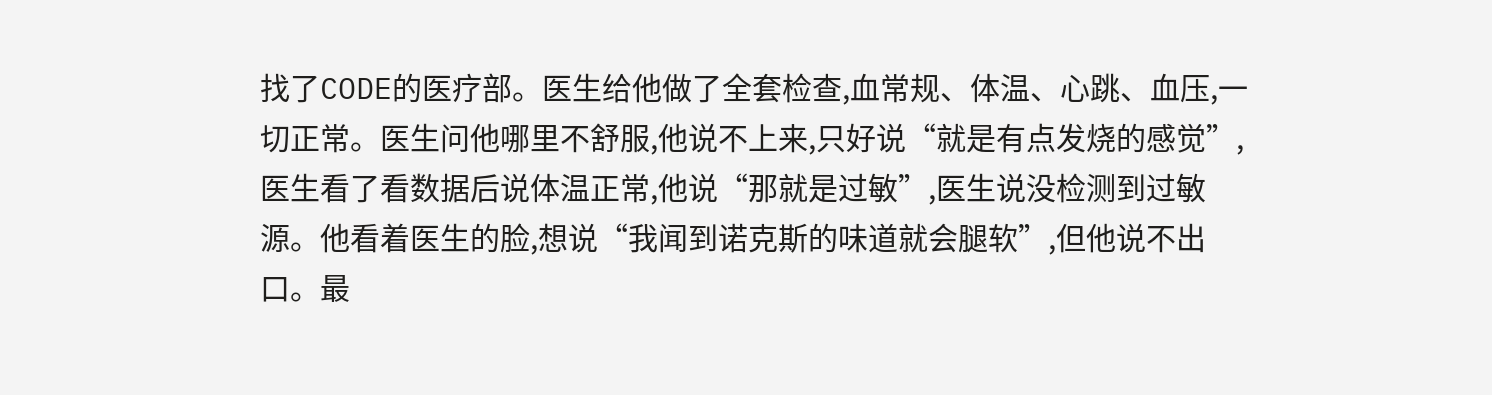找了CODE的医疗部。医生给他做了全套检查,血常规、体温、心跳、血压,一切正常。医生问他哪里不舒服,他说不上来,只好说“就是有点发烧的感觉”,医生看了看数据后说体温正常,他说“那就是过敏”,医生说没检测到过敏源。他看着医生的脸,想说“我闻到诺克斯的味道就会腿软”,但他说不出口。最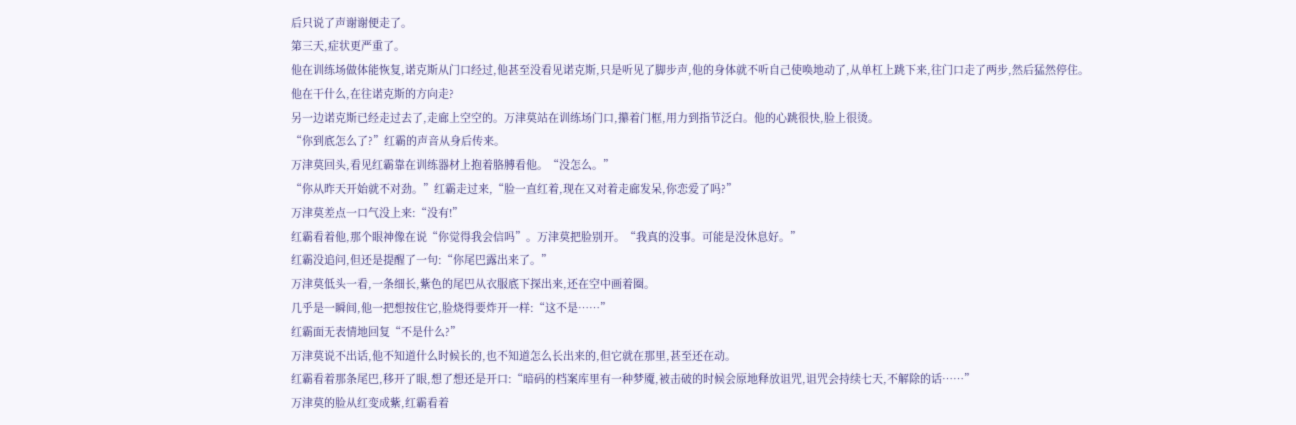后只说了声谢谢便走了。
第三天,症状更严重了。
他在训练场做体能恢复,诺克斯从门口经过,他甚至没看见诺克斯,只是听见了脚步声,他的身体就不听自己使唤地动了,从单杠上跳下来,往门口走了两步,然后猛然停住。
他在干什么,在往诺克斯的方向走?
另一边诺克斯已经走过去了,走廊上空空的。万津莫站在训练场门口,攥着门框,用力到指节泛白。他的心跳很快,脸上很烫。
“你到底怎么了?”红霸的声音从身后传来。
万津莫回头,看见红霸靠在训练器材上抱着胳膊看他。“没怎么。”
“你从昨天开始就不对劲。”红霸走过来,“脸一直红着,现在又对着走廊发呆,你恋爱了吗?”
万津莫差点一口气没上来:“没有!”
红霸看着他,那个眼神像在说“你觉得我会信吗”。万津莫把脸别开。“我真的没事。可能是没休息好。”
红霸没追问,但还是提醒了一句:“你尾巴露出来了。”
万津莫低头一看,一条细长,紫色的尾巴从衣服底下探出来,还在空中画着圈。
几乎是一瞬间,他一把想按住它,脸烧得要炸开一样:“这不是……”
红霸面无表情地回复“不是什么?”
万津莫说不出话,他不知道什么时候长的,也不知道怎么长出来的,但它就在那里,甚至还在动。
红霸看着那条尾巴,移开了眼,想了想还是开口:“暗码的档案库里有一种梦魇,被击破的时候会原地释放诅咒,诅咒会持续七天,不解除的话……”
万津莫的脸从红变成紫,红霸看着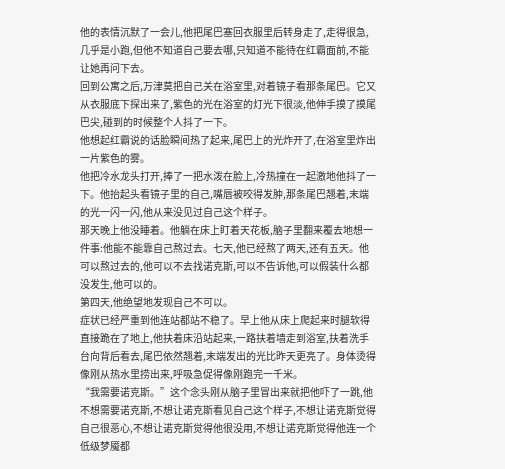他的表情沉默了一会儿,他把尾巴塞回衣服里后转身走了,走得很急,几乎是小跑,但他不知道自己要去哪,只知道不能待在红霸面前,不能让她再问下去。
回到公寓之后,万津莫把自己关在浴室里,对着镜子看那条尾巴。它又从衣服底下探出来了,紫色的光在浴室的灯光下很淡,他伸手摸了摸尾巴尖,碰到的时候整个人抖了一下。
他想起红霸说的话脸瞬间热了起来,尾巴上的光炸开了,在浴室里炸出一片紫色的雾。
他把冷水龙头打开,捧了一把水泼在脸上,冷热撞在一起激地他抖了一下。他抬起头看镜子里的自己,嘴唇被咬得发肿,那条尾巴翘着,末端的光一闪一闪,他从来没见过自己这个样子。
那天晚上他没睡着。他躺在床上盯着天花板,脑子里翻来覆去地想一件事:他能不能靠自己熬过去。七天,他已经熬了两天,还有五天。他可以熬过去的,他可以不去找诺克斯,可以不告诉他,可以假装什么都没发生,他可以的。
第四天,他绝望地发现自己不可以。
症状已经严重到他连站都站不稳了。早上他从床上爬起来时腿软得直接跪在了地上,他扶着床沿站起来,一路扶着墙走到浴室,扶着洗手台向背后看去,尾巴依然翘着,末端发出的光比昨天更亮了。身体烫得像刚从热水里捞出来,呼吸急促得像刚跑完一千米。
“我需要诺克斯。”这个念头刚从脑子里冒出来就把他吓了一跳,他不想需要诺克斯,不想让诺克斯看见自己这个样子,不想让诺克斯觉得自己很恶心,不想让诺克斯觉得他很没用,不想让诺克斯觉得他连一个低级梦魇都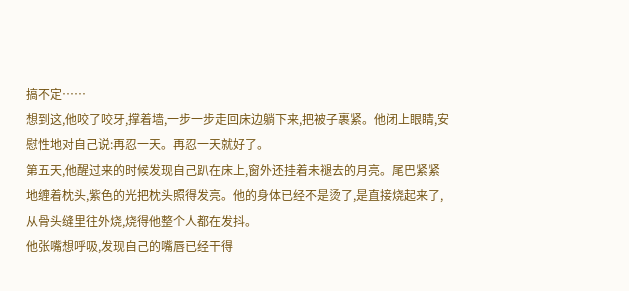搞不定……
想到这,他咬了咬牙,撑着墙,一步一步走回床边躺下来,把被子裹紧。他闭上眼睛,安慰性地对自己说:再忍一天。再忍一天就好了。
第五天,他醒过来的时候发现自己趴在床上,窗外还挂着未褪去的月亮。尾巴紧紧地缠着枕头,紫色的光把枕头照得发亮。他的身体已经不是烫了,是直接烧起来了,从骨头缝里往外烧,烧得他整个人都在发抖。
他张嘴想呼吸,发现自己的嘴唇已经干得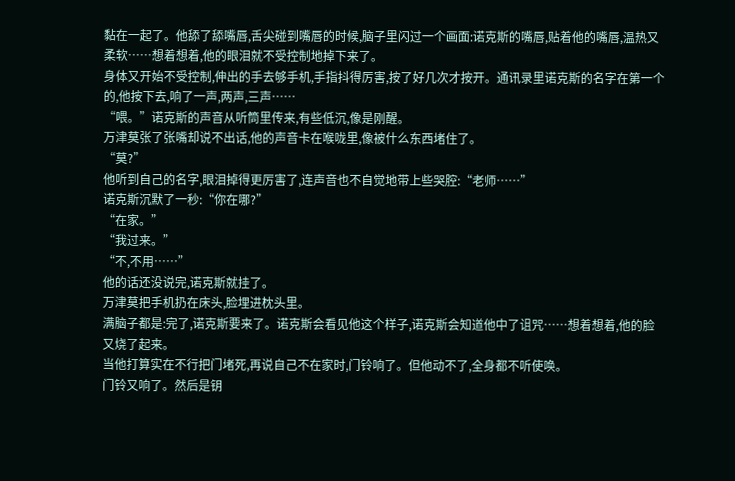黏在一起了。他舔了舔嘴唇,舌尖碰到嘴唇的时候,脑子里闪过一个画面:诺克斯的嘴唇,贴着他的嘴唇,温热又柔软……想着想着,他的眼泪就不受控制地掉下来了。
身体又开始不受控制,伸出的手去够手机,手指抖得厉害,按了好几次才按开。通讯录里诺克斯的名字在第一个的,他按下去,响了一声,两声,三声……
“喂。”诺克斯的声音从听筒里传来,有些低沉,像是刚醒。
万津莫张了张嘴却说不出话,他的声音卡在喉咙里,像被什么东西堵住了。
“莫?”
他听到自己的名字,眼泪掉得更厉害了,连声音也不自觉地带上些哭腔:“老师……”
诺克斯沉默了一秒:“你在哪?”
“在家。”
“我过来。”
“不,不用……”
他的话还没说完,诺克斯就挂了。
万津莫把手机扔在床头,脸埋进枕头里。
满脑子都是:完了,诺克斯要来了。诺克斯会看见他这个样子,诺克斯会知道他中了诅咒……想着想着,他的脸又烧了起来。
当他打算实在不行把门堵死,再说自己不在家时,门铃响了。但他动不了,全身都不听使唤。
门铃又响了。然后是钥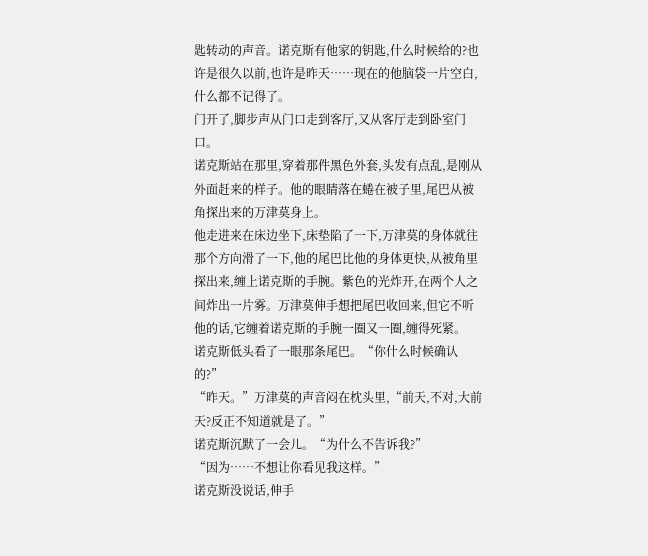匙转动的声音。诺克斯有他家的钥匙,什么时候给的?也许是很久以前,也许是昨天……现在的他脑袋一片空白,什么都不记得了。
门开了,脚步声从门口走到客厅,又从客厅走到卧室门口。
诺克斯站在那里,穿着那件黑色外套,头发有点乱,是刚从外面赶来的样子。他的眼睛落在蜷在被子里,尾巴从被角探出来的万津莫身上。
他走进来在床边坐下,床垫陷了一下,万津莫的身体就往那个方向滑了一下,他的尾巴比他的身体更快,从被角里探出来,缠上诺克斯的手腕。紫色的光炸开,在两个人之间炸出一片雾。万津莫伸手想把尾巴收回来,但它不听他的话,它缠着诺克斯的手腕一圈又一圈,缠得死紧。
诺克斯低头看了一眼那条尾巴。“你什么时候确认的?”
“昨天。”万津莫的声音闷在枕头里,“前天,不对,大前天?反正不知道就是了。”
诺克斯沉默了一会儿。“为什么不告诉我?”
“因为……不想让你看见我这样。”
诺克斯没说话,伸手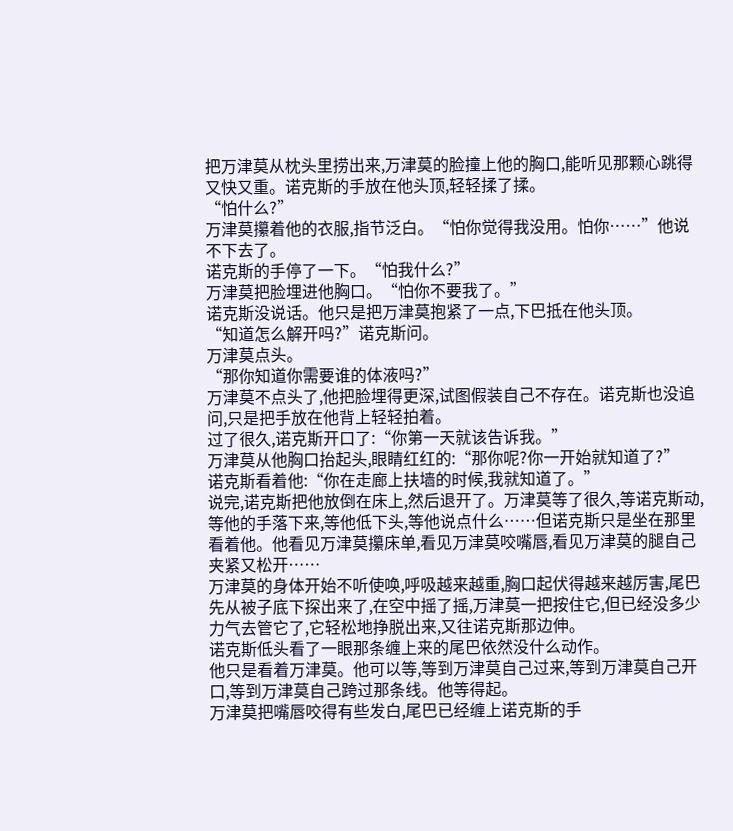把万津莫从枕头里捞出来,万津莫的脸撞上他的胸口,能听见那颗心跳得又快又重。诺克斯的手放在他头顶,轻轻揉了揉。
“怕什么?”
万津莫攥着他的衣服,指节泛白。“怕你觉得我没用。怕你……”他说不下去了。
诺克斯的手停了一下。“怕我什么?”
万津莫把脸埋进他胸口。“怕你不要我了。”
诺克斯没说话。他只是把万津莫抱紧了一点,下巴抵在他头顶。
“知道怎么解开吗?”诺克斯问。
万津莫点头。
“那你知道你需要谁的体液吗?”
万津莫不点头了,他把脸埋得更深,试图假装自己不存在。诺克斯也没追问,只是把手放在他背上轻轻拍着。
过了很久,诺克斯开口了:“你第一天就该告诉我。”
万津莫从他胸口抬起头,眼睛红红的:“那你呢?你一开始就知道了?”
诺克斯看着他:“你在走廊上扶墙的时候,我就知道了。”
说完,诺克斯把他放倒在床上,然后退开了。万津莫等了很久,等诺克斯动,等他的手落下来,等他低下头,等他说点什么……但诺克斯只是坐在那里看着他。他看见万津莫攥床单,看见万津莫咬嘴唇,看见万津莫的腿自己夹紧又松开……
万津莫的身体开始不听使唤,呼吸越来越重,胸口起伏得越来越厉害,尾巴先从被子底下探出来了,在空中摇了摇,万津莫一把按住它,但已经没多少力气去管它了,它轻松地挣脱出来,又往诺克斯那边伸。
诺克斯低头看了一眼那条缠上来的尾巴依然没什么动作。
他只是看着万津莫。他可以等,等到万津莫自己过来,等到万津莫自己开口,等到万津莫自己跨过那条线。他等得起。
万津莫把嘴唇咬得有些发白,尾巴已经缠上诺克斯的手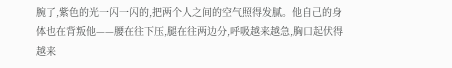腕了,紫色的光一闪一闪的,把两个人之间的空气照得发腻。他自己的身体也在背叛他——腰在往下压,腿在往两边分,呼吸越来越急,胸口起伏得越来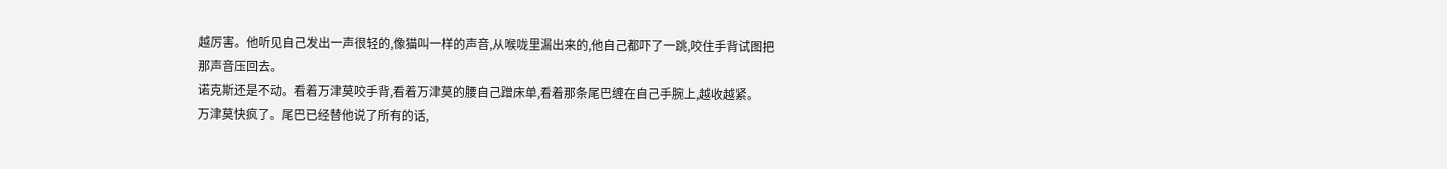越厉害。他听见自己发出一声很轻的,像猫叫一样的声音,从喉咙里漏出来的,他自己都吓了一跳,咬住手背试图把那声音压回去。
诺克斯还是不动。看着万津莫咬手背,看着万津莫的腰自己蹭床单,看着那条尾巴缠在自己手腕上,越收越紧。
万津莫快疯了。尾巴已经替他说了所有的话,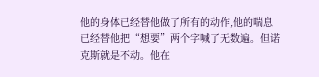他的身体已经替他做了所有的动作,他的喘息已经替他把“想要”两个字喊了无数遍。但诺克斯就是不动。他在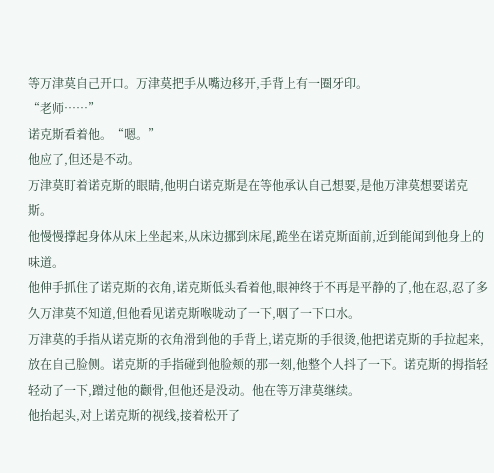等万津莫自己开口。万津莫把手从嘴边移开,手背上有一圈牙印。
“老师……”
诺克斯看着他。“嗯。”
他应了,但还是不动。
万津莫盯着诺克斯的眼睛,他明白诺克斯是在等他承认自己想要,是他万津莫想要诺克斯。
他慢慢撑起身体从床上坐起来,从床边挪到床尾,跪坐在诺克斯面前,近到能闻到他身上的味道。
他伸手抓住了诺克斯的衣角,诺克斯低头看着他,眼神终于不再是平静的了,他在忍,忍了多久万津莫不知道,但他看见诺克斯喉咙动了一下,咽了一下口水。
万津莫的手指从诺克斯的衣角滑到他的手背上,诺克斯的手很烫,他把诺克斯的手拉起来,放在自己脸侧。诺克斯的手指碰到他脸颊的那一刻,他整个人抖了一下。诺克斯的拇指轻轻动了一下,蹭过他的颧骨,但他还是没动。他在等万津莫继续。
他抬起头,对上诺克斯的视线,接着松开了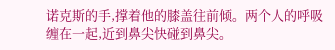诺克斯的手,撑着他的膝盖往前倾。两个人的呼吸缠在一起,近到鼻尖快碰到鼻尖。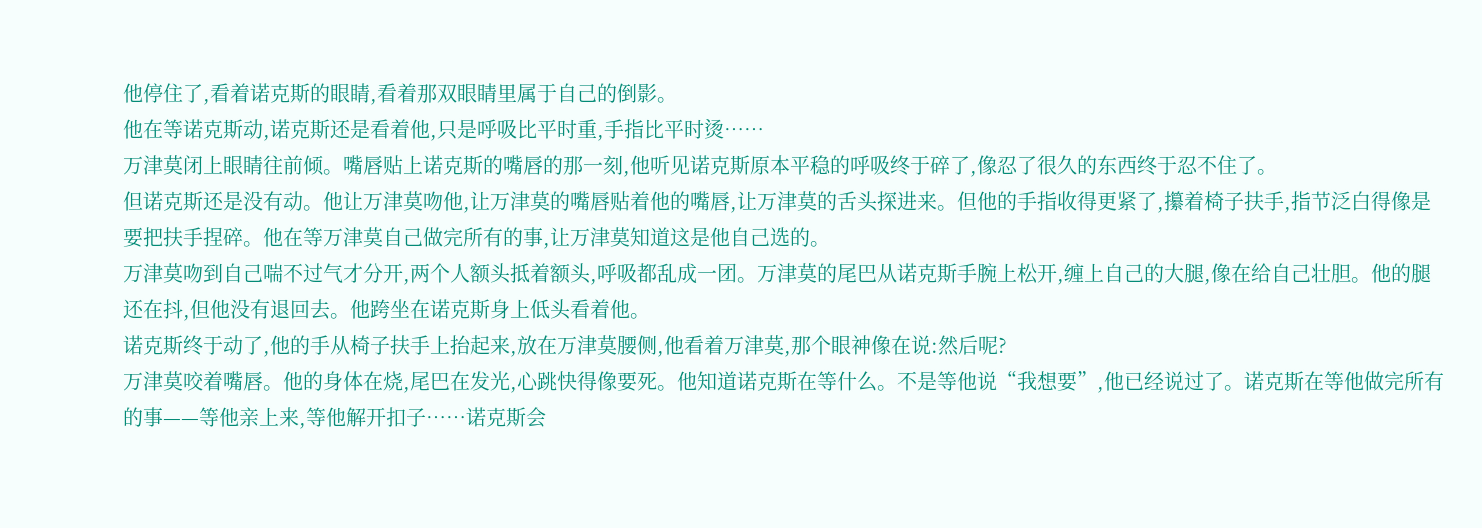他停住了,看着诺克斯的眼睛,看着那双眼睛里属于自己的倒影。
他在等诺克斯动,诺克斯还是看着他,只是呼吸比平时重,手指比平时烫……
万津莫闭上眼睛往前倾。嘴唇贴上诺克斯的嘴唇的那一刻,他听见诺克斯原本平稳的呼吸终于碎了,像忍了很久的东西终于忍不住了。
但诺克斯还是没有动。他让万津莫吻他,让万津莫的嘴唇贴着他的嘴唇,让万津莫的舌头探进来。但他的手指收得更紧了,攥着椅子扶手,指节泛白得像是要把扶手捏碎。他在等万津莫自己做完所有的事,让万津莫知道这是他自己选的。
万津莫吻到自己喘不过气才分开,两个人额头抵着额头,呼吸都乱成一团。万津莫的尾巴从诺克斯手腕上松开,缠上自己的大腿,像在给自己壮胆。他的腿还在抖,但他没有退回去。他跨坐在诺克斯身上低头看着他。
诺克斯终于动了,他的手从椅子扶手上抬起来,放在万津莫腰侧,他看着万津莫,那个眼神像在说:然后呢?
万津莫咬着嘴唇。他的身体在烧,尾巴在发光,心跳快得像要死。他知道诺克斯在等什么。不是等他说“我想要”,他已经说过了。诺克斯在等他做完所有的事——等他亲上来,等他解开扣子……诺克斯会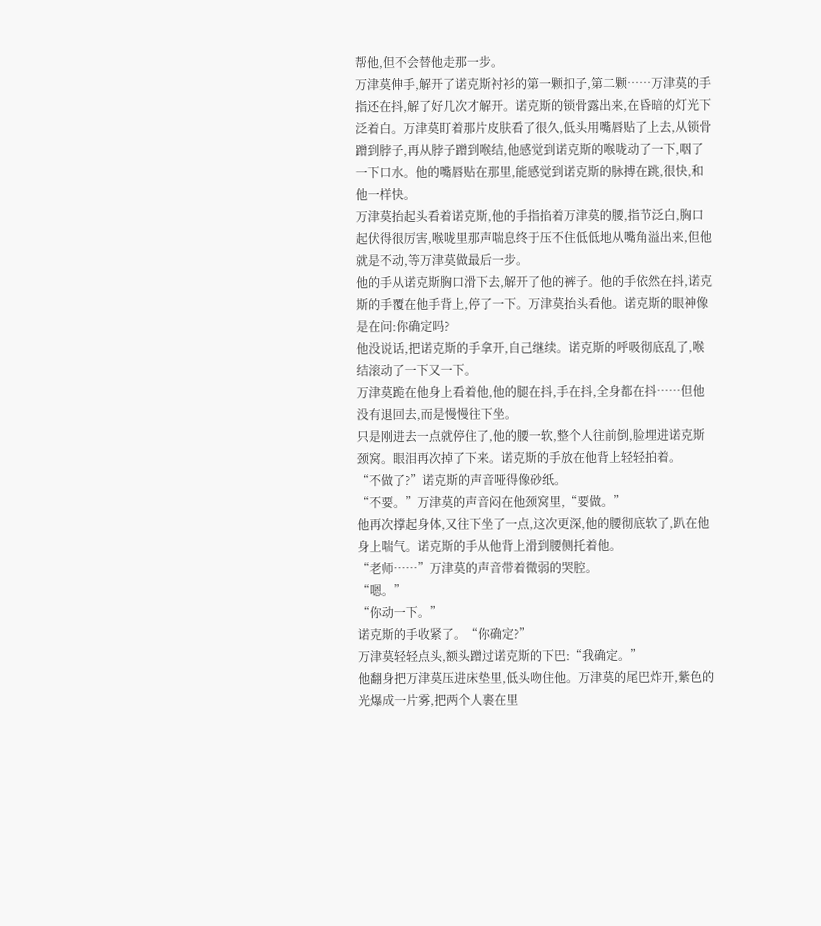帮他,但不会替他走那一步。
万津莫伸手,解开了诺克斯衬衫的第一颗扣子,第二颗……万津莫的手指还在抖,解了好几次才解开。诺克斯的锁骨露出来,在昏暗的灯光下泛着白。万津莫盯着那片皮肤看了很久,低头用嘴唇贴了上去,从锁骨蹭到脖子,再从脖子蹭到喉结,他感觉到诺克斯的喉咙动了一下,咽了一下口水。他的嘴唇贴在那里,能感觉到诺克斯的脉搏在跳,很快,和他一样快。
万津莫抬起头看着诺克斯,他的手指掐着万津莫的腰,指节泛白,胸口起伏得很厉害,喉咙里那声喘息终于压不住低低地从嘴角溢出来,但他就是不动,等万津莫做最后一步。
他的手从诺克斯胸口滑下去,解开了他的裤子。他的手依然在抖,诺克斯的手覆在他手背上,停了一下。万津莫抬头看他。诺克斯的眼神像是在问:你确定吗?
他没说话,把诺克斯的手拿开,自己继续。诺克斯的呼吸彻底乱了,喉结滚动了一下又一下。
万津莫跪在他身上看着他,他的腿在抖,手在抖,全身都在抖……但他没有退回去,而是慢慢往下坐。
只是刚进去一点就停住了,他的腰一软,整个人往前倒,脸埋进诺克斯颈窝。眼泪再次掉了下来。诺克斯的手放在他背上轻轻拍着。
“不做了?”诺克斯的声音哑得像砂纸。
“不要。”万津莫的声音闷在他颈窝里,“要做。”
他再次撑起身体,又往下坐了一点,这次更深,他的腰彻底软了,趴在他身上喘气。诺克斯的手从他背上滑到腰侧托着他。
“老师……”万津莫的声音带着微弱的哭腔。
“嗯。”
“你动一下。”
诺克斯的手收紧了。“你确定?”
万津莫轻轻点头,额头蹭过诺克斯的下巴:“我确定。”
他翻身把万津莫压进床垫里,低头吻住他。万津莫的尾巴炸开,紫色的光爆成一片雾,把两个人裹在里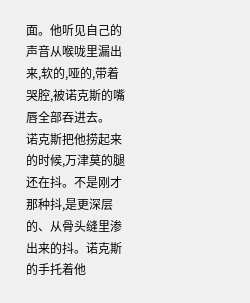面。他听见自己的声音从喉咙里漏出来,软的,哑的,带着哭腔,被诺克斯的嘴唇全部吞进去。
诺克斯把他捞起来的时候,万津莫的腿还在抖。不是刚才那种抖,是更深层的、从骨头缝里渗出来的抖。诺克斯的手托着他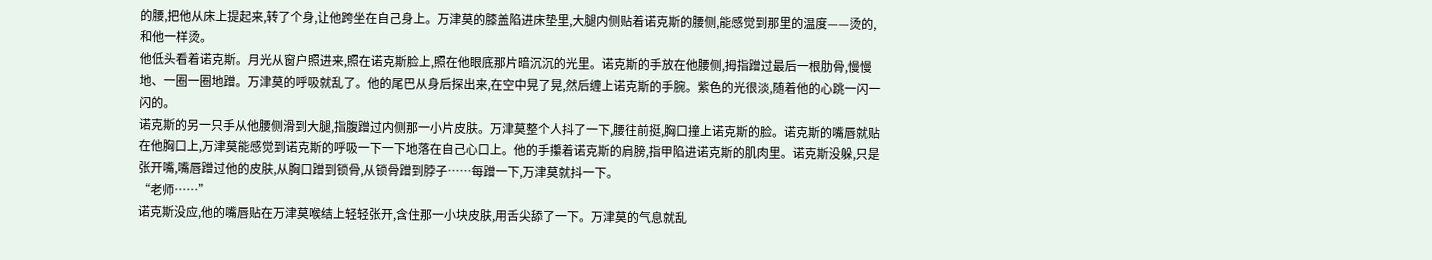的腰,把他从床上提起来,转了个身,让他跨坐在自己身上。万津莫的膝盖陷进床垫里,大腿内侧贴着诺克斯的腰侧,能感觉到那里的温度——烫的,和他一样烫。
他低头看着诺克斯。月光从窗户照进来,照在诺克斯脸上,照在他眼底那片暗沉沉的光里。诺克斯的手放在他腰侧,拇指蹭过最后一根肋骨,慢慢地、一圈一圈地蹭。万津莫的呼吸就乱了。他的尾巴从身后探出来,在空中晃了晃,然后缠上诺克斯的手腕。紫色的光很淡,随着他的心跳一闪一闪的。
诺克斯的另一只手从他腰侧滑到大腿,指腹蹭过内侧那一小片皮肤。万津莫整个人抖了一下,腰往前挺,胸口撞上诺克斯的脸。诺克斯的嘴唇就贴在他胸口上,万津莫能感觉到诺克斯的呼吸一下一下地落在自己心口上。他的手攥着诺克斯的肩膀,指甲陷进诺克斯的肌肉里。诺克斯没躲,只是张开嘴,嘴唇蹭过他的皮肤,从胸口蹭到锁骨,从锁骨蹭到脖子……每蹭一下,万津莫就抖一下。
“老师……”
诺克斯没应,他的嘴唇贴在万津莫喉结上轻轻张开,含住那一小块皮肤,用舌尖舔了一下。万津莫的气息就乱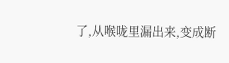了,从喉咙里漏出来,变成断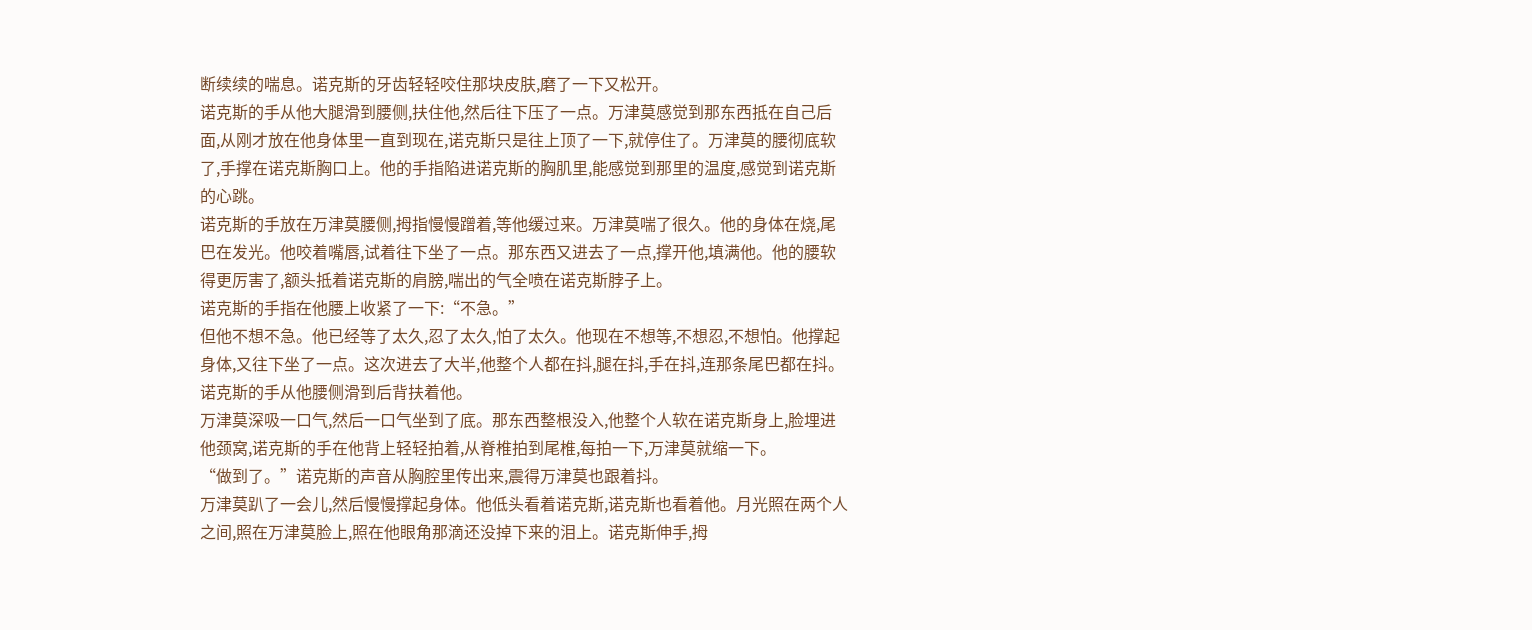断续续的喘息。诺克斯的牙齿轻轻咬住那块皮肤,磨了一下又松开。
诺克斯的手从他大腿滑到腰侧,扶住他,然后往下压了一点。万津莫感觉到那东西抵在自己后面,从刚才放在他身体里一直到现在,诺克斯只是往上顶了一下,就停住了。万津莫的腰彻底软了,手撑在诺克斯胸口上。他的手指陷进诺克斯的胸肌里,能感觉到那里的温度,感觉到诺克斯的心跳。
诺克斯的手放在万津莫腰侧,拇指慢慢蹭着,等他缓过来。万津莫喘了很久。他的身体在烧,尾巴在发光。他咬着嘴唇,试着往下坐了一点。那东西又进去了一点,撑开他,填满他。他的腰软得更厉害了,额头抵着诺克斯的肩膀,喘出的气全喷在诺克斯脖子上。
诺克斯的手指在他腰上收紧了一下:“不急。”
但他不想不急。他已经等了太久,忍了太久,怕了太久。他现在不想等,不想忍,不想怕。他撑起身体,又往下坐了一点。这次进去了大半,他整个人都在抖,腿在抖,手在抖,连那条尾巴都在抖。诺克斯的手从他腰侧滑到后背扶着他。
万津莫深吸一口气,然后一口气坐到了底。那东西整根没入,他整个人软在诺克斯身上,脸埋进他颈窝,诺克斯的手在他背上轻轻拍着,从脊椎拍到尾椎,每拍一下,万津莫就缩一下。
“做到了。”诺克斯的声音从胸腔里传出来,震得万津莫也跟着抖。
万津莫趴了一会儿,然后慢慢撑起身体。他低头看着诺克斯,诺克斯也看着他。月光照在两个人之间,照在万津莫脸上,照在他眼角那滴还没掉下来的泪上。诺克斯伸手,拇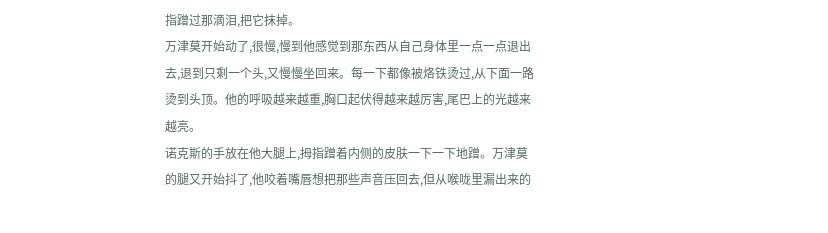指蹭过那滴泪,把它抹掉。
万津莫开始动了,很慢,慢到他感觉到那东西从自己身体里一点一点退出去,退到只剩一个头,又慢慢坐回来。每一下都像被烙铁烫过,从下面一路烫到头顶。他的呼吸越来越重,胸口起伏得越来越厉害,尾巴上的光越来越亮。
诺克斯的手放在他大腿上,拇指蹭着内侧的皮肤一下一下地蹭。万津莫的腿又开始抖了,他咬着嘴唇想把那些声音压回去,但从喉咙里漏出来的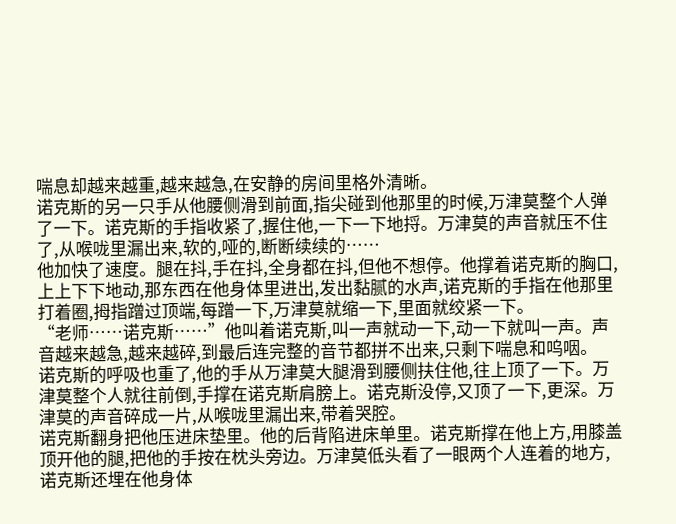喘息却越来越重,越来越急,在安静的房间里格外清晰。
诺克斯的另一只手从他腰侧滑到前面,指尖碰到他那里的时候,万津莫整个人弹了一下。诺克斯的手指收紧了,握住他,一下一下地捋。万津莫的声音就压不住了,从喉咙里漏出来,软的,哑的,断断续续的……
他加快了速度。腿在抖,手在抖,全身都在抖,但他不想停。他撑着诺克斯的胸口,上上下下地动,那东西在他身体里进出,发出黏腻的水声,诺克斯的手指在他那里打着圈,拇指蹭过顶端,每蹭一下,万津莫就缩一下,里面就绞紧一下。
“老师……诺克斯……”他叫着诺克斯,叫一声就动一下,动一下就叫一声。声音越来越急,越来越碎,到最后连完整的音节都拼不出来,只剩下喘息和呜咽。
诺克斯的呼吸也重了,他的手从万津莫大腿滑到腰侧扶住他,往上顶了一下。万津莫整个人就往前倒,手撑在诺克斯肩膀上。诺克斯没停,又顶了一下,更深。万津莫的声音碎成一片,从喉咙里漏出来,带着哭腔。
诺克斯翻身把他压进床垫里。他的后背陷进床单里。诺克斯撑在他上方,用膝盖顶开他的腿,把他的手按在枕头旁边。万津莫低头看了一眼两个人连着的地方,诺克斯还埋在他身体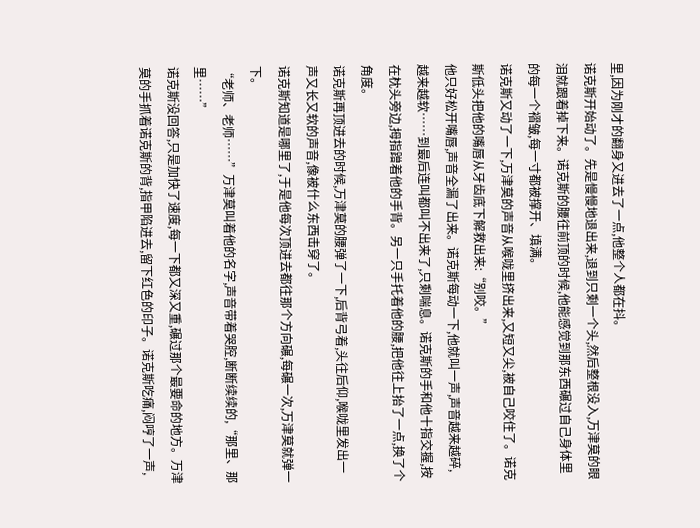里,因为刚才的翻身又进去了一点,他整个人都在抖。
诺克斯开始动了。先是慢慢地退出来,退到只剩一个头,然后整根没入,万津莫的眼泪就跟着掉下来。诺克斯的腰往前顶的时候,他能感觉到那东西碾过自己身体里的每一个褶皱,每一寸都被撑开、填满。
诺克斯又动了一下,万津莫的声音从喉咙里挤出来,又短又尖,被自己咬住了。诺克斯低头把他的嘴唇从牙齿底下解救出来:“别咬。”
他只好松开嘴唇,声音全漏了出来。诺克斯每动一下,他就叫一声,声音越来越碎,越来越软……到最后连叫都叫不出来了,只剩喘息。诺克斯的手和他十指交握,按在枕头旁边,拇指蹭着他的手背。另一只手托着他的腰,把他往上抬了一点,换了个角度。
诺克斯再顶进去的时候,万津莫的腰弹了一下,后背弓着,头往后仰,喉咙里发出一声又长又软的声音,像被什么东西击穿了。
诺克斯知道是哪里了,于是他每次顶进去都往那个方向碾,每碾一次,万津莫就弹一下。
“老师、老师……”万津莫叫着他的名字,声音带着哭腔,断断续续的,“那里、那里……”
诺克斯没回答,只是加快了速度,每一下都又深又重,碾过那个最要命的地方。万津莫的手抓着诺克斯的背,指甲陷进去,留下红色的印子。诺克斯吃痛,闷哼了一声,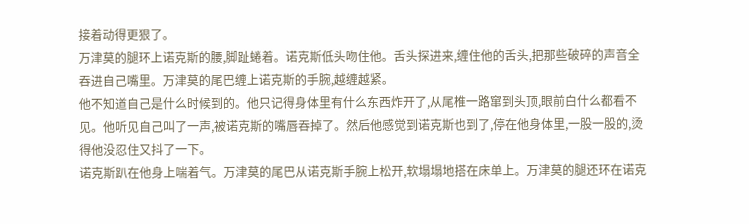接着动得更狠了。
万津莫的腿环上诺克斯的腰,脚趾蜷着。诺克斯低头吻住他。舌头探进来,缠住他的舌头,把那些破碎的声音全吞进自己嘴里。万津莫的尾巴缠上诺克斯的手腕,越缠越紧。
他不知道自己是什么时候到的。他只记得身体里有什么东西炸开了,从尾椎一路窜到头顶,眼前白什么都看不见。他听见自己叫了一声,被诺克斯的嘴唇吞掉了。然后他感觉到诺克斯也到了,停在他身体里,一股一股的,烫得他没忍住又抖了一下。
诺克斯趴在他身上喘着气。万津莫的尾巴从诺克斯手腕上松开,软塌塌地搭在床单上。万津莫的腿还环在诺克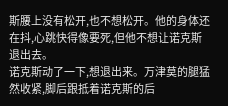斯腰上没有松开,也不想松开。他的身体还在抖,心跳快得像要死,但他不想让诺克斯退出去。
诺克斯动了一下,想退出来。万津莫的腿猛然收紧,脚后跟抵着诺克斯的后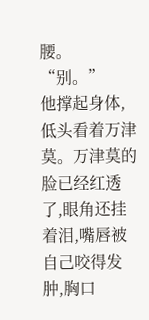腰。
“别。”
他撑起身体,低头看着万津莫。万津莫的脸已经红透了,眼角还挂着泪,嘴唇被自己咬得发肿,胸口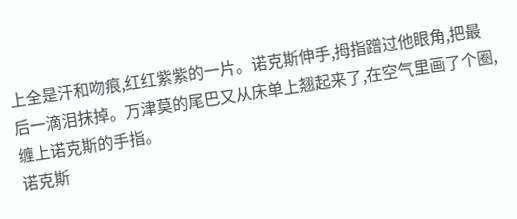上全是汗和吻痕,红红紫紫的一片。诺克斯伸手,拇指蹭过他眼角,把最后一滴泪抹掉。万津莫的尾巴又从床单上翘起来了,在空气里画了个圈,缠上诺克斯的手指。
诺克斯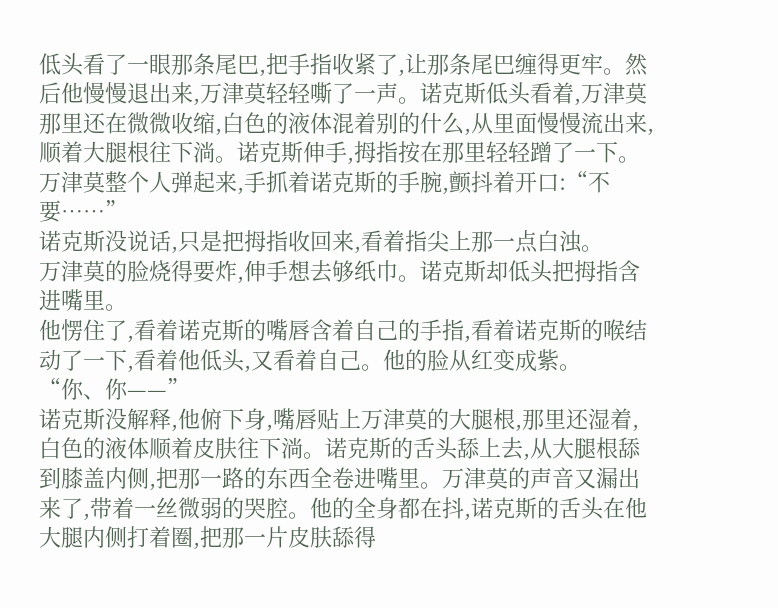低头看了一眼那条尾巴,把手指收紧了,让那条尾巴缠得更牢。然后他慢慢退出来,万津莫轻轻嘶了一声。诺克斯低头看着,万津莫那里还在微微收缩,白色的液体混着别的什么,从里面慢慢流出来,顺着大腿根往下淌。诺克斯伸手,拇指按在那里轻轻蹭了一下。万津莫整个人弹起来,手抓着诺克斯的手腕,颤抖着开口:“不要……”
诺克斯没说话,只是把拇指收回来,看着指尖上那一点白浊。
万津莫的脸烧得要炸,伸手想去够纸巾。诺克斯却低头把拇指含进嘴里。
他愣住了,看着诺克斯的嘴唇含着自己的手指,看着诺克斯的喉结动了一下,看着他低头,又看着自己。他的脸从红变成紫。
“你、你——”
诺克斯没解释,他俯下身,嘴唇贴上万津莫的大腿根,那里还湿着,白色的液体顺着皮肤往下淌。诺克斯的舌头舔上去,从大腿根舔到膝盖内侧,把那一路的东西全卷进嘴里。万津莫的声音又漏出来了,带着一丝微弱的哭腔。他的全身都在抖,诺克斯的舌头在他大腿内侧打着圈,把那一片皮肤舔得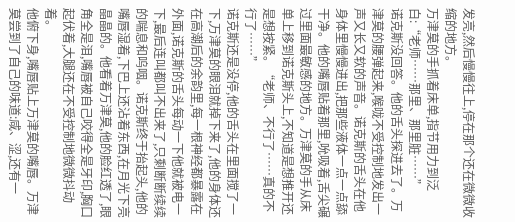发亮,然后慢慢往上,停在那个还在微微收缩的地方。
万津莫的手抓着床单,指节用力到泛白:“老师……那里、那里脏……”
诺克斯没回答。他的舌头探进去了。万津莫的腰弹起来,喉咙不受控制地发出一声又长又软的声音。诺克斯的舌头在他身体里慢慢进出,把那些液体一点一点舔干净。他的嘴唇贴着那里,吮吸着,舌尖碾过里面最敏感的地方。万津莫的手从床单上移到诺克斯头上,不知道是想推开还是想按紧。“老师、不行了……真的不行了……”
诺克斯还是没停,他的舌头在里面搅了一下,万津莫的眼泪就掉下来了,他的身体还在高潮后的余韵里,每一根神经都暴露在外面,诺克斯的舌头每动一下他就被电一下,最后连叫都叫不出来了,只剩断断续续的喘息和呜咽。诺克斯终于抬起头,他的嘴唇湿着,下巴上还沾着东西,在月光下亮晶晶的。他看着万津莫,他的脸红透了,眼角全是泪,嘴唇被自己咬得全是牙印,胸口起伏着,大腿还在不受控制地微微抖动着。
他俯下身,嘴唇贴上万津莫的嘴唇。万津莫尝到了自己的味道:咸、涩,还有一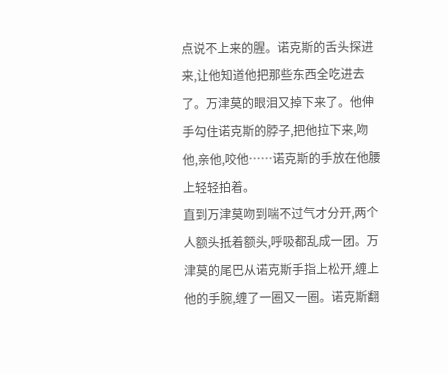点说不上来的腥。诺克斯的舌头探进来,让他知道他把那些东西全吃进去了。万津莫的眼泪又掉下来了。他伸手勾住诺克斯的脖子,把他拉下来,吻他,亲他,咬他……诺克斯的手放在他腰上轻轻拍着。
直到万津莫吻到喘不过气才分开,两个人额头抵着额头,呼吸都乱成一团。万津莫的尾巴从诺克斯手指上松开,缠上他的手腕,缠了一圈又一圈。诺克斯翻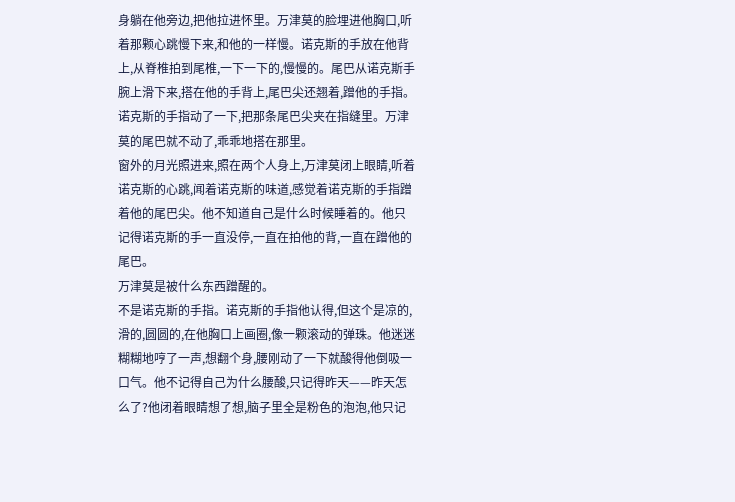身躺在他旁边,把他拉进怀里。万津莫的脸埋进他胸口,听着那颗心跳慢下来,和他的一样慢。诺克斯的手放在他背上,从脊椎拍到尾椎,一下一下的,慢慢的。尾巴从诺克斯手腕上滑下来,搭在他的手背上,尾巴尖还翘着,蹭他的手指。
诺克斯的手指动了一下,把那条尾巴尖夹在指缝里。万津莫的尾巴就不动了,乖乖地搭在那里。
窗外的月光照进来,照在两个人身上,万津莫闭上眼睛,听着诺克斯的心跳,闻着诺克斯的味道,感觉着诺克斯的手指蹭着他的尾巴尖。他不知道自己是什么时候睡着的。他只记得诺克斯的手一直没停,一直在拍他的背,一直在蹭他的尾巴。
万津莫是被什么东西蹭醒的。
不是诺克斯的手指。诺克斯的手指他认得,但这个是凉的,滑的,圆圆的,在他胸口上画圈,像一颗滚动的弹珠。他迷迷糊糊地哼了一声,想翻个身,腰刚动了一下就酸得他倒吸一口气。他不记得自己为什么腰酸,只记得昨天——昨天怎么了?他闭着眼睛想了想,脑子里全是粉色的泡泡,他只记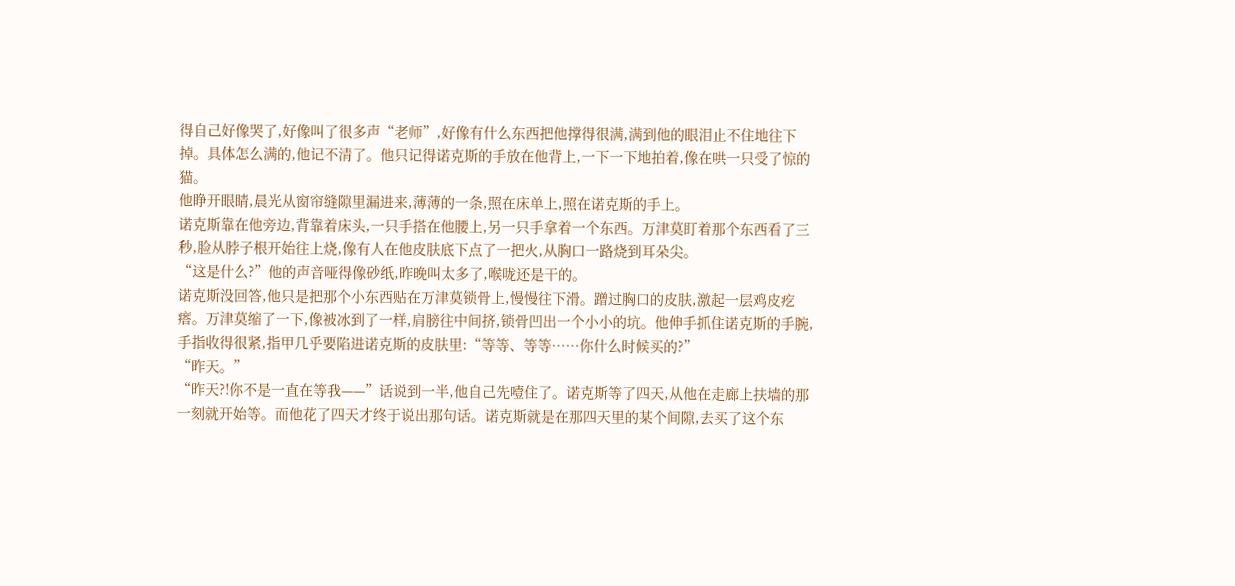得自己好像哭了,好像叫了很多声“老师”,好像有什么东西把他撑得很满,满到他的眼泪止不住地往下掉。具体怎么满的,他记不清了。他只记得诺克斯的手放在他背上,一下一下地拍着,像在哄一只受了惊的猫。
他睁开眼睛,晨光从窗帘缝隙里漏进来,薄薄的一条,照在床单上,照在诺克斯的手上。
诺克斯靠在他旁边,背靠着床头,一只手搭在他腰上,另一只手拿着一个东西。万津莫盯着那个东西看了三秒,脸从脖子根开始往上烧,像有人在他皮肤底下点了一把火,从胸口一路烧到耳朵尖。
“这是什么?”他的声音哑得像砂纸,昨晚叫太多了,喉咙还是干的。
诺克斯没回答,他只是把那个小东西贴在万津莫锁骨上,慢慢往下滑。蹭过胸口的皮肤,激起一层鸡皮疙瘩。万津莫缩了一下,像被冰到了一样,肩膀往中间挤,锁骨凹出一个小小的坑。他伸手抓住诺克斯的手腕,手指收得很紧,指甲几乎要陷进诺克斯的皮肤里:“等等、等等……你什么时候买的?”
“昨天。”
“昨天?!你不是一直在等我——”话说到一半,他自己先噎住了。诺克斯等了四天,从他在走廊上扶墙的那一刻就开始等。而他花了四天才终于说出那句话。诺克斯就是在那四天里的某个间隙,去买了这个东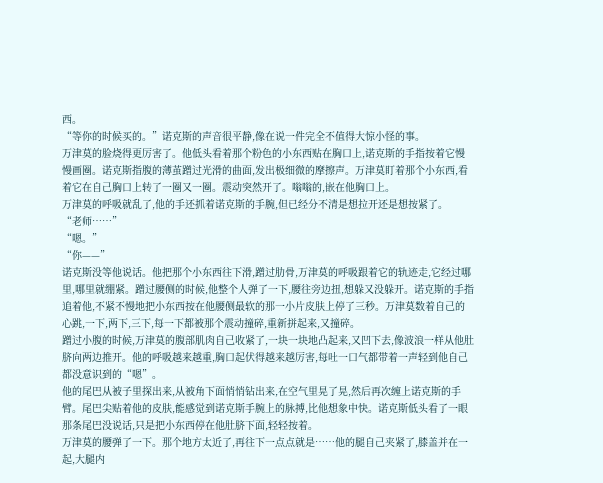西。
“等你的时候买的。”诺克斯的声音很平静,像在说一件完全不值得大惊小怪的事。
万津莫的脸烧得更厉害了。他低头看着那个粉色的小东西贴在胸口上,诺克斯的手指按着它慢慢画圈。诺克斯指腹的薄茧蹭过光滑的曲面,发出极细微的摩擦声。万津莫盯着那个小东西,看着它在自己胸口上转了一圈又一圈。震动突然开了。嗡嗡的,嵌在他胸口上。
万津莫的呼吸就乱了,他的手还抓着诺克斯的手腕,但已经分不清是想拉开还是想按紧了。
“老师……”
“嗯。”
“你——”
诺克斯没等他说话。他把那个小东西往下滑,蹭过肋骨,万津莫的呼吸跟着它的轨迹走,它经过哪里,哪里就绷紧。蹭过腰侧的时候,他整个人弹了一下,腰往旁边扭,想躲又没躲开。诺克斯的手指追着他,不紧不慢地把小东西按在他腰侧最软的那一小片皮肤上停了三秒。万津莫数着自己的心跳,一下,两下,三下,每一下都被那个震动撞碎,重新拼起来,又撞碎。
蹭过小腹的时候,万津莫的腹部肌肉自己收紧了,一块一块地凸起来,又凹下去,像波浪一样从他肚脐向两边推开。他的呼吸越来越重,胸口起伏得越来越厉害,每吐一口气都带着一声轻到他自己都没意识到的“嗯”。
他的尾巴从被子里探出来,从被角下面悄悄钻出来,在空气里晃了晃,然后再次缠上诺克斯的手臂。尾巴尖贴着他的皮肤,能感觉到诺克斯手腕上的脉搏,比他想象中快。诺克斯低头看了一眼那条尾巴没说话,只是把小东西停在他肚脐下面,轻轻按着。
万津莫的腰弹了一下。那个地方太近了,再往下一点点就是……他的腿自己夹紧了,膝盖并在一起,大腿内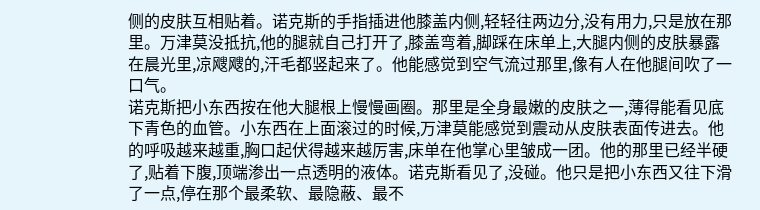侧的皮肤互相贴着。诺克斯的手指插进他膝盖内侧,轻轻往两边分,没有用力,只是放在那里。万津莫没抵抗,他的腿就自己打开了,膝盖弯着,脚踩在床单上,大腿内侧的皮肤暴露在晨光里,凉飕飕的,汗毛都竖起来了。他能感觉到空气流过那里,像有人在他腿间吹了一口气。
诺克斯把小东西按在他大腿根上慢慢画圈。那里是全身最嫩的皮肤之一,薄得能看见底下青色的血管。小东西在上面滚过的时候,万津莫能感觉到震动从皮肤表面传进去。他的呼吸越来越重,胸口起伏得越来越厉害,床单在他掌心里皱成一团。他的那里已经半硬了,贴着下腹,顶端渗出一点透明的液体。诺克斯看见了,没碰。他只是把小东西又往下滑了一点,停在那个最柔软、最隐蔽、最不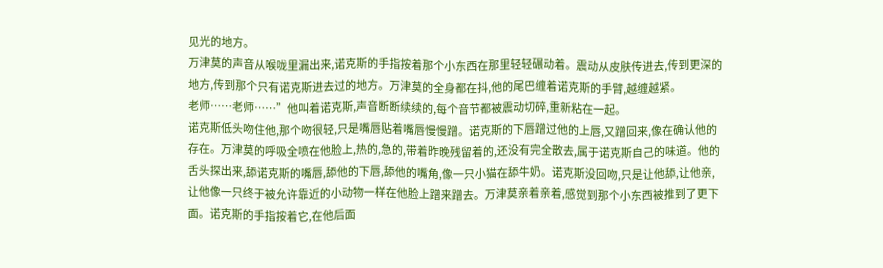见光的地方。
万津莫的声音从喉咙里漏出来,诺克斯的手指按着那个小东西在那里轻轻碾动着。震动从皮肤传进去,传到更深的地方,传到那个只有诺克斯进去过的地方。万津莫的全身都在抖,他的尾巴缠着诺克斯的手臂,越缠越紧。
老师……老师……”他叫着诺克斯,声音断断续续的,每个音节都被震动切碎,重新粘在一起。
诺克斯低头吻住他,那个吻很轻,只是嘴唇贴着嘴唇慢慢蹭。诺克斯的下唇蹭过他的上唇,又蹭回来,像在确认他的存在。万津莫的呼吸全喷在他脸上,热的,急的,带着昨晚残留着的,还没有完全散去,属于诺克斯自己的味道。他的舌头探出来,舔诺克斯的嘴唇,舔他的下唇,舔他的嘴角,像一只小猫在舔牛奶。诺克斯没回吻,只是让他舔,让他亲,让他像一只终于被允许靠近的小动物一样在他脸上蹭来蹭去。万津莫亲着亲着,感觉到那个小东西被推到了更下面。诺克斯的手指按着它,在他后面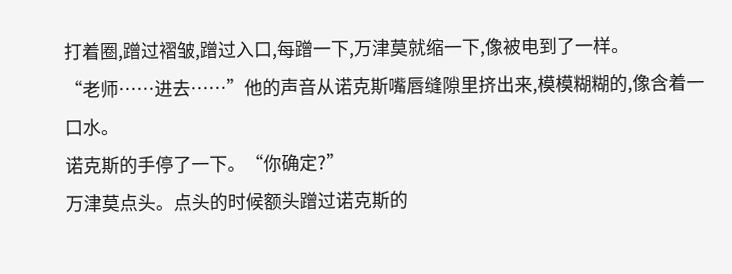打着圈,蹭过褶皱,蹭过入口,每蹭一下,万津莫就缩一下,像被电到了一样。
“老师……进去……”他的声音从诺克斯嘴唇缝隙里挤出来,模模糊糊的,像含着一口水。
诺克斯的手停了一下。“你确定?”
万津莫点头。点头的时候额头蹭过诺克斯的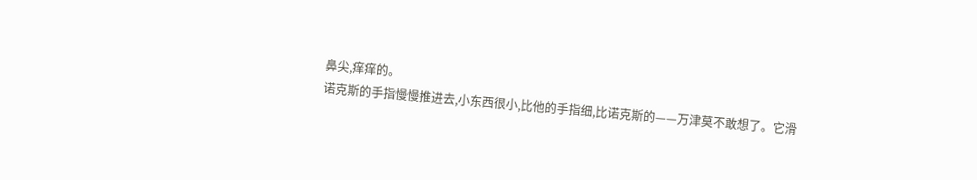鼻尖,痒痒的。
诺克斯的手指慢慢推进去,小东西很小,比他的手指细,比诺克斯的——万津莫不敢想了。它滑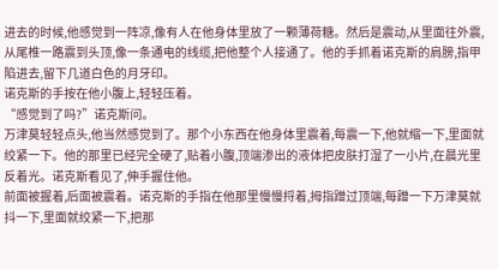进去的时候,他感觉到一阵凉,像有人在他身体里放了一颗薄荷糖。然后是震动,从里面往外震,从尾椎一路震到头顶,像一条通电的线缆,把他整个人接通了。他的手抓着诺克斯的肩膀,指甲陷进去,留下几道白色的月牙印。
诺克斯的手按在他小腹上,轻轻压着。
“感觉到了吗?”诺克斯问。
万津莫轻轻点头,他当然感觉到了。那个小东西在他身体里震着,每震一下,他就缩一下,里面就绞紧一下。他的那里已经完全硬了,贴着小腹,顶端渗出的液体把皮肤打湿了一小片,在晨光里反着光。诺克斯看见了,伸手握住他。
前面被握着,后面被震着。诺克斯的手指在他那里慢慢捋着,拇指蹭过顶端,每蹭一下万津莫就抖一下,里面就绞紧一下,把那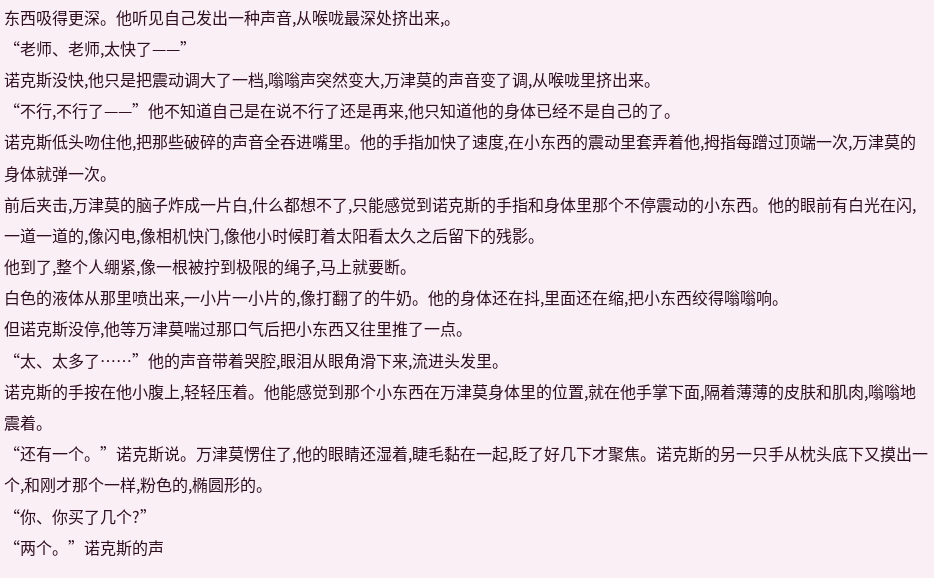东西吸得更深。他听见自己发出一种声音,从喉咙最深处挤出来,。
“老师、老师,太快了——”
诺克斯没快,他只是把震动调大了一档,嗡嗡声突然变大,万津莫的声音变了调,从喉咙里挤出来。
“不行,不行了——”他不知道自己是在说不行了还是再来,他只知道他的身体已经不是自己的了。
诺克斯低头吻住他,把那些破碎的声音全吞进嘴里。他的手指加快了速度,在小东西的震动里套弄着他,拇指每蹭过顶端一次,万津莫的身体就弹一次。
前后夹击,万津莫的脑子炸成一片白,什么都想不了,只能感觉到诺克斯的手指和身体里那个不停震动的小东西。他的眼前有白光在闪,一道一道的,像闪电,像相机快门,像他小时候盯着太阳看太久之后留下的残影。
他到了,整个人绷紧,像一根被拧到极限的绳子,马上就要断。
白色的液体从那里喷出来,一小片一小片的,像打翻了的牛奶。他的身体还在抖,里面还在缩,把小东西绞得嗡嗡响。
但诺克斯没停,他等万津莫喘过那口气后把小东西又往里推了一点。
“太、太多了……”他的声音带着哭腔,眼泪从眼角滑下来,流进头发里。
诺克斯的手按在他小腹上,轻轻压着。他能感觉到那个小东西在万津莫身体里的位置,就在他手掌下面,隔着薄薄的皮肤和肌肉,嗡嗡地震着。
“还有一个。”诺克斯说。万津莫愣住了,他的眼睛还湿着,睫毛黏在一起,眨了好几下才聚焦。诺克斯的另一只手从枕头底下又摸出一个,和刚才那个一样,粉色的,椭圆形的。
“你、你买了几个?”
“两个。”诺克斯的声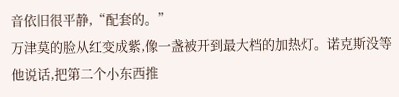音依旧很平静,“配套的。”
万津莫的脸从红变成紫,像一盏被开到最大档的加热灯。诺克斯没等他说话,把第二个小东西推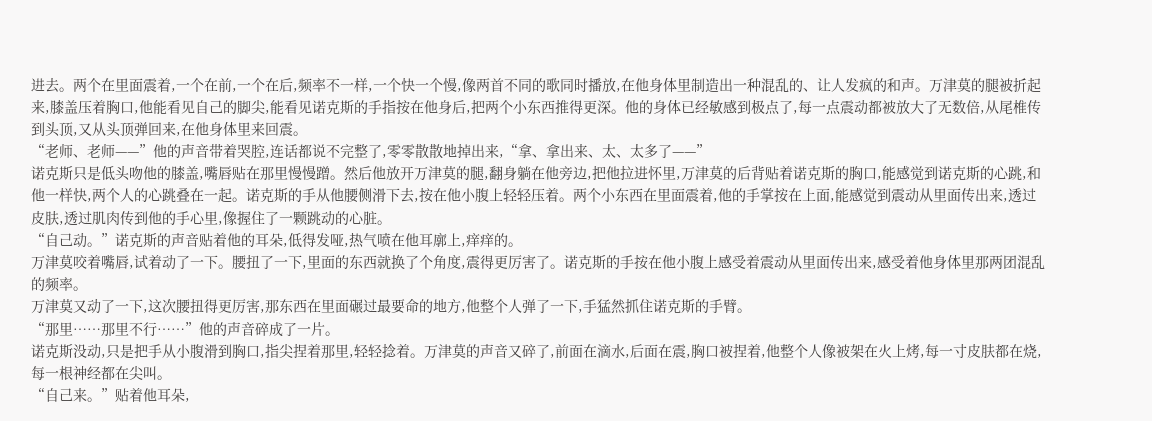进去。两个在里面震着,一个在前,一个在后,频率不一样,一个快一个慢,像两首不同的歌同时播放,在他身体里制造出一种混乱的、让人发疯的和声。万津莫的腿被折起来,膝盖压着胸口,他能看见自己的脚尖,能看见诺克斯的手指按在他身后,把两个小东西推得更深。他的身体已经敏感到极点了,每一点震动都被放大了无数倍,从尾椎传到头顶,又从头顶弹回来,在他身体里来回震。
“老师、老师——”他的声音带着哭腔,连话都说不完整了,零零散散地掉出来,“拿、拿出来、太、太多了——”
诺克斯只是低头吻他的膝盖,嘴唇贴在那里慢慢蹭。然后他放开万津莫的腿,翻身躺在他旁边,把他拉进怀里,万津莫的后背贴着诺克斯的胸口,能感觉到诺克斯的心跳,和他一样快,两个人的心跳叠在一起。诺克斯的手从他腰侧滑下去,按在他小腹上轻轻压着。两个小东西在里面震着,他的手掌按在上面,能感觉到震动从里面传出来,透过皮肤,透过肌肉传到他的手心里,像握住了一颗跳动的心脏。
“自己动。”诺克斯的声音贴着他的耳朵,低得发哑,热气喷在他耳廓上,痒痒的。
万津莫咬着嘴唇,试着动了一下。腰扭了一下,里面的东西就换了个角度,震得更厉害了。诺克斯的手按在他小腹上感受着震动从里面传出来,感受着他身体里那两团混乱的频率。
万津莫又动了一下,这次腰扭得更厉害,那东西在里面碾过最要命的地方,他整个人弹了一下,手猛然抓住诺克斯的手臂。
“那里……那里不行……”他的声音碎成了一片。
诺克斯没动,只是把手从小腹滑到胸口,指尖捏着那里,轻轻捻着。万津莫的声音又碎了,前面在滴水,后面在震,胸口被捏着,他整个人像被架在火上烤,每一寸皮肤都在烧,每一根神经都在尖叫。
“自己来。”贴着他耳朵,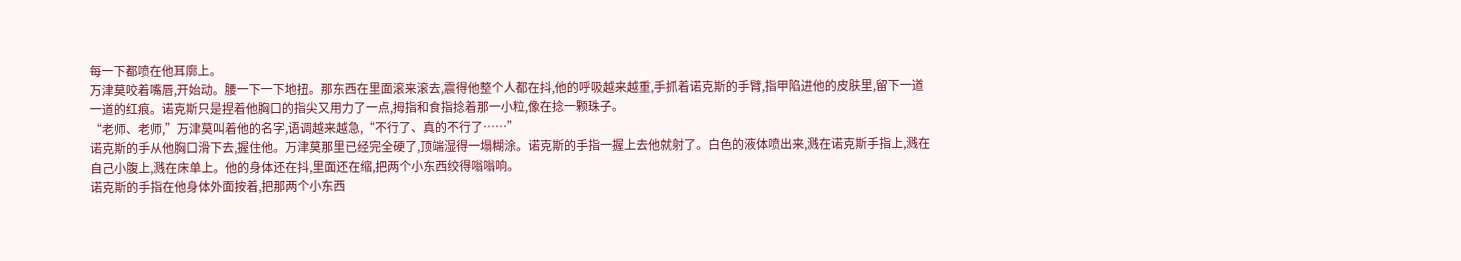每一下都喷在他耳廓上。
万津莫咬着嘴唇,开始动。腰一下一下地扭。那东西在里面滚来滚去,震得他整个人都在抖,他的呼吸越来越重,手抓着诺克斯的手臂,指甲陷进他的皮肤里,留下一道一道的红痕。诺克斯只是捏着他胸口的指尖又用力了一点,拇指和食指捻着那一小粒,像在捻一颗珠子。
“老师、老师,”万津莫叫着他的名字,语调越来越急,“不行了、真的不行了……”
诺克斯的手从他胸口滑下去,握住他。万津莫那里已经完全硬了,顶端湿得一塌糊涂。诺克斯的手指一握上去他就射了。白色的液体喷出来,溅在诺克斯手指上,溅在自己小腹上,溅在床单上。他的身体还在抖,里面还在缩,把两个小东西绞得嗡嗡响。
诺克斯的手指在他身体外面按着,把那两个小东西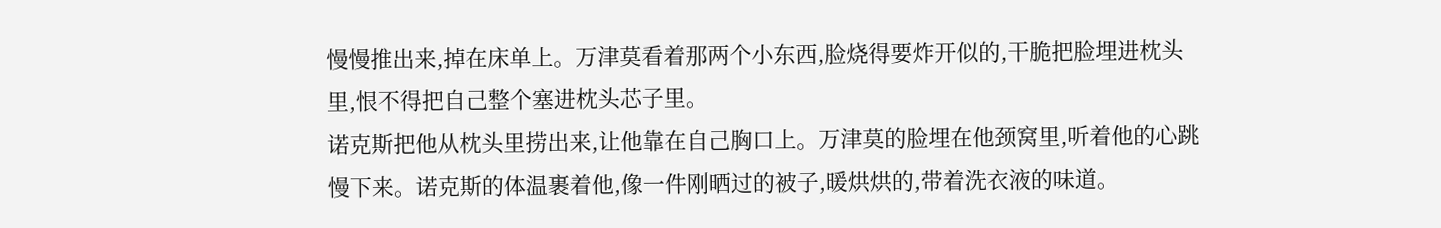慢慢推出来,掉在床单上。万津莫看着那两个小东西,脸烧得要炸开似的,干脆把脸埋进枕头里,恨不得把自己整个塞进枕头芯子里。
诺克斯把他从枕头里捞出来,让他靠在自己胸口上。万津莫的脸埋在他颈窝里,听着他的心跳慢下来。诺克斯的体温裹着他,像一件刚晒过的被子,暖烘烘的,带着洗衣液的味道。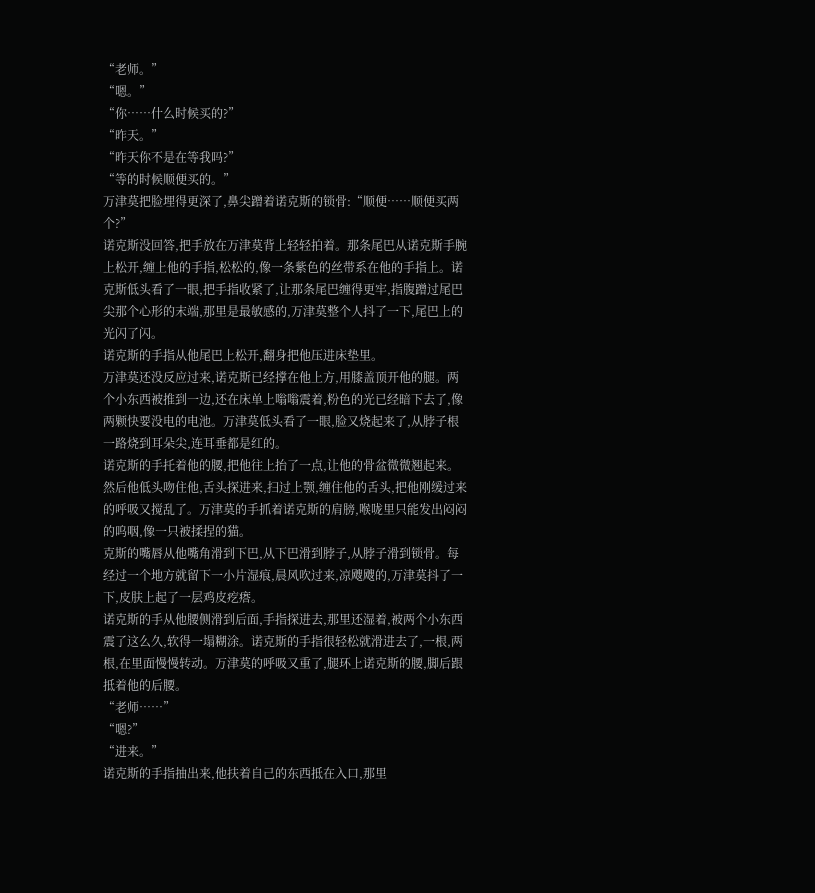“老师。”
“嗯。”
“你……什么时候买的?”
“昨天。”
“昨天你不是在等我吗?”
“等的时候顺便买的。”
万津莫把脸埋得更深了,鼻尖蹭着诺克斯的锁骨:“顺便……顺便买两个?”
诺克斯没回答,把手放在万津莫背上轻轻拍着。那条尾巴从诺克斯手腕上松开,缠上他的手指,松松的,像一条紫色的丝带系在他的手指上。诺克斯低头看了一眼,把手指收紧了,让那条尾巴缠得更牢,指腹蹭过尾巴尖那个心形的末端,那里是最敏感的,万津莫整个人抖了一下,尾巴上的光闪了闪。
诺克斯的手指从他尾巴上松开,翻身把他压进床垫里。
万津莫还没反应过来,诺克斯已经撑在他上方,用膝盖顶开他的腿。两个小东西被推到一边,还在床单上嗡嗡震着,粉色的光已经暗下去了,像两颗快要没电的电池。万津莫低头看了一眼,脸又烧起来了,从脖子根一路烧到耳朵尖,连耳垂都是红的。
诺克斯的手托着他的腰,把他往上抬了一点,让他的骨盆微微翘起来。然后他低头吻住他,舌头探进来,扫过上颚,缠住他的舌头,把他刚缓过来的呼吸又搅乱了。万津莫的手抓着诺克斯的肩膀,喉咙里只能发出闷闷的呜咽,像一只被揉捏的猫。
克斯的嘴唇从他嘴角滑到下巴,从下巴滑到脖子,从脖子滑到锁骨。每经过一个地方就留下一小片湿痕,晨风吹过来,凉飕飕的,万津莫抖了一下,皮肤上起了一层鸡皮疙瘩。
诺克斯的手从他腰侧滑到后面,手指探进去,那里还湿着,被两个小东西震了这么久,软得一塌糊涂。诺克斯的手指很轻松就滑进去了,一根,两根,在里面慢慢转动。万津莫的呼吸又重了,腿环上诺克斯的腰,脚后跟抵着他的后腰。
“老师……”
“嗯?”
“进来。”
诺克斯的手指抽出来,他扶着自己的东西抵在入口,那里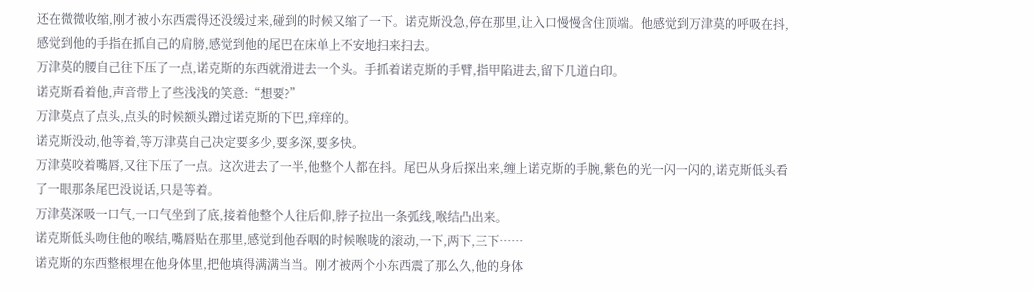还在微微收缩,刚才被小东西震得还没缓过来,碰到的时候又缩了一下。诺克斯没急,停在那里,让入口慢慢含住顶端。他感觉到万津莫的呼吸在抖,感觉到他的手指在抓自己的肩膀,感觉到他的尾巴在床单上不安地扫来扫去。
万津莫的腰自己往下压了一点,诺克斯的东西就滑进去一个头。手抓着诺克斯的手臂,指甲陷进去,留下几道白印。
诺克斯看着他,声音带上了些浅浅的笑意:“想要?”
万津莫点了点头,点头的时候额头蹭过诺克斯的下巴,痒痒的。
诺克斯没动,他等着,等万津莫自己决定要多少,要多深,要多快。
万津莫咬着嘴唇,又往下压了一点。这次进去了一半,他整个人都在抖。尾巴从身后探出来,缠上诺克斯的手腕,紫色的光一闪一闪的,诺克斯低头看了一眼那条尾巴没说话,只是等着。
万津莫深吸一口气,一口气坐到了底,接着他整个人往后仰,脖子拉出一条弧线,喉结凸出来。
诺克斯低头吻住他的喉结,嘴唇贴在那里,感觉到他吞咽的时候喉咙的滚动,一下,两下,三下……
诺克斯的东西整根埋在他身体里,把他填得满满当当。刚才被两个小东西震了那么久,他的身体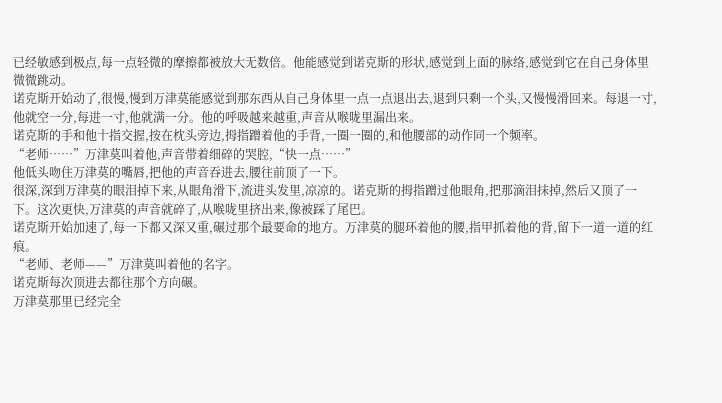已经敏感到极点,每一点轻微的摩擦都被放大无数倍。他能感觉到诺克斯的形状,感觉到上面的脉络,感觉到它在自己身体里微微跳动。
诺克斯开始动了,很慢,慢到万津莫能感觉到那东西从自己身体里一点一点退出去,退到只剩一个头,又慢慢滑回来。每退一寸,他就空一分,每进一寸,他就满一分。他的呼吸越来越重,声音从喉咙里漏出来。
诺克斯的手和他十指交握,按在枕头旁边,拇指蹭着他的手背,一圈一圈的,和他腰部的动作同一个频率。
“老师……”万津莫叫着他,声音带着细碎的哭腔,“快一点……”
他低头吻住万津莫的嘴唇,把他的声音吞进去,腰往前顶了一下。
很深,深到万津莫的眼泪掉下来,从眼角滑下,流进头发里,凉凉的。诺克斯的拇指蹭过他眼角,把那滴泪抹掉,然后又顶了一下。这次更快,万津莫的声音就碎了,从喉咙里挤出来,像被踩了尾巴。
诺克斯开始加速了,每一下都又深又重,碾过那个最要命的地方。万津莫的腿环着他的腰,指甲抓着他的背,留下一道一道的红痕。
“老师、老师——”万津莫叫着他的名字。
诺克斯每次顶进去都往那个方向碾。
万津莫那里已经完全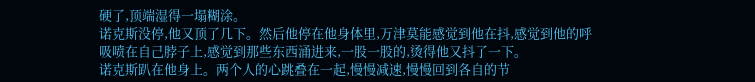硬了,顶端湿得一塌糊涂。
诺克斯没停,他又顶了几下。然后他停在他身体里,万津莫能感觉到他在抖,感觉到他的呼吸喷在自己脖子上,感觉到那些东西涌进来,一股一股的,烫得他又抖了一下。
诺克斯趴在他身上。两个人的心跳叠在一起,慢慢减速,慢慢回到各自的节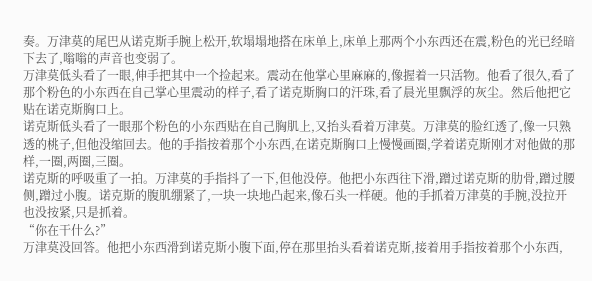奏。万津莫的尾巴从诺克斯手腕上松开,软塌塌地搭在床单上,床单上那两个小东西还在震,粉色的光已经暗下去了,嗡嗡的声音也变弱了。
万津莫低头看了一眼,伸手把其中一个捡起来。震动在他掌心里麻麻的,像握着一只活物。他看了很久,看了那个粉色的小东西在自己掌心里震动的样子,看了诺克斯胸口的汗珠,看了晨光里飘浮的灰尘。然后他把它贴在诺克斯胸口上。
诺克斯低头看了一眼那个粉色的小东西贴在自己胸肌上,又抬头看着万津莫。万津莫的脸红透了,像一只熟透的桃子,但他没缩回去。他的手指按着那个小东西,在诺克斯胸口上慢慢画圈,学着诺克斯刚才对他做的那样,一圈,两圈,三圈。
诺克斯的呼吸重了一拍。万津莫的手指抖了一下,但他没停。他把小东西往下滑,蹭过诺克斯的肋骨,蹭过腰侧,蹭过小腹。诺克斯的腹肌绷紧了,一块一块地凸起来,像石头一样硬。他的手抓着万津莫的手腕,没拉开也没按紧,只是抓着。
“你在干什么?”
万津莫没回答。他把小东西滑到诺克斯小腹下面,停在那里抬头看着诺克斯,接着用手指按着那个小东西,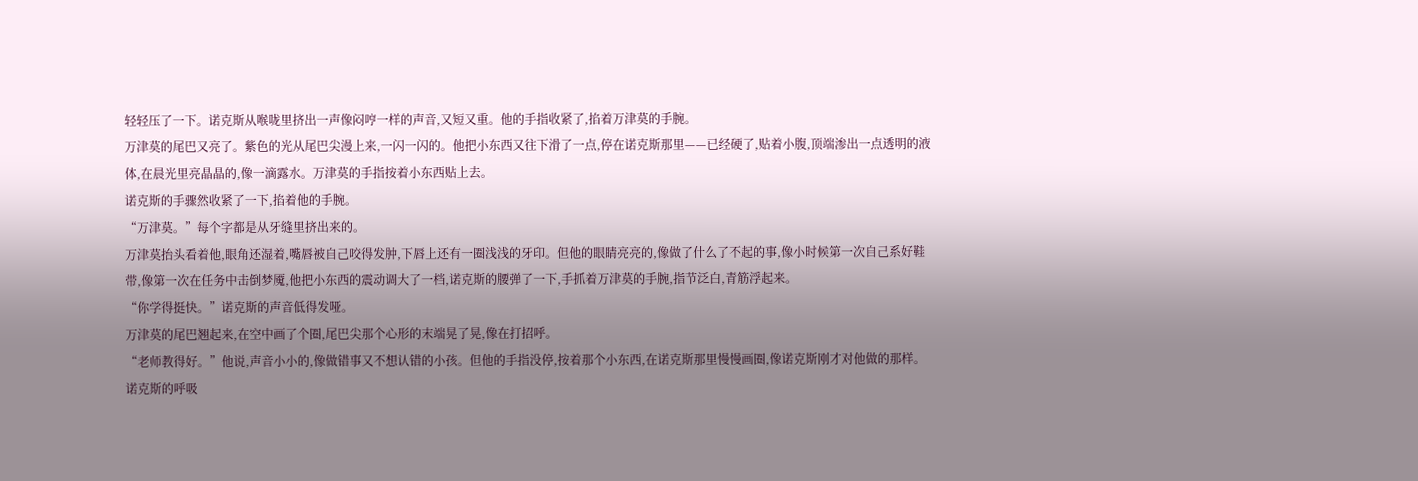轻轻压了一下。诺克斯从喉咙里挤出一声像闷哼一样的声音,又短又重。他的手指收紧了,掐着万津莫的手腕。
万津莫的尾巴又亮了。紫色的光从尾巴尖漫上来,一闪一闪的。他把小东西又往下滑了一点,停在诺克斯那里——已经硬了,贴着小腹,顶端渗出一点透明的液体,在晨光里亮晶晶的,像一滴露水。万津莫的手指按着小东西贴上去。
诺克斯的手骤然收紧了一下,掐着他的手腕。
“万津莫。”每个字都是从牙缝里挤出来的。
万津莫抬头看着他,眼角还湿着,嘴唇被自己咬得发肿,下唇上还有一圈浅浅的牙印。但他的眼睛亮亮的,像做了什么了不起的事,像小时候第一次自己系好鞋带,像第一次在任务中击倒梦魇,他把小东西的震动调大了一档,诺克斯的腰弹了一下,手抓着万津莫的手腕,指节泛白,青筋浮起来。
“你学得挺快。”诺克斯的声音低得发哑。
万津莫的尾巴翘起来,在空中画了个圈,尾巴尖那个心形的末端晃了晃,像在打招呼。
“老师教得好。”他说,声音小小的,像做错事又不想认错的小孩。但他的手指没停,按着那个小东西,在诺克斯那里慢慢画圈,像诺克斯刚才对他做的那样。
诺克斯的呼吸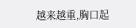越来越重,胸口起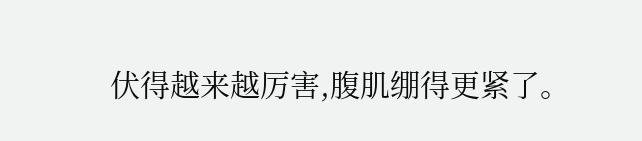伏得越来越厉害,腹肌绷得更紧了。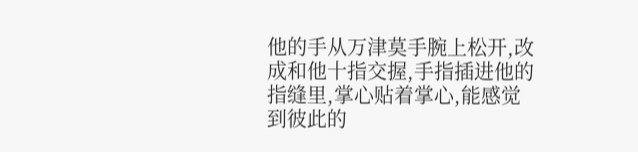他的手从万津莫手腕上松开,改成和他十指交握,手指插进他的指缝里,掌心贴着掌心,能感觉到彼此的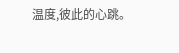温度,彼此的心跳。